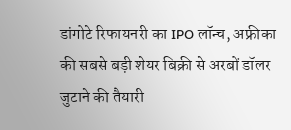डांगोटे रिफायनरी का IPO लॉन्च, अफ्रीका की सबसे बड़ी शेयर बिक्री से अरबों डॉलर जुटाने की तैयारी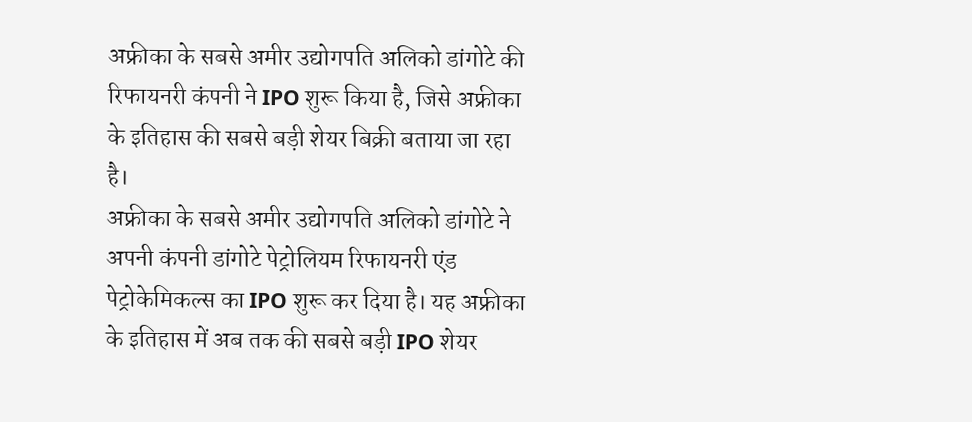अफ्रीका के सबसे अमीर उद्योगपति अलिको डांगोटे की रिफायनरी कंपनी ने IPO शुरू किया है, जिसे अफ्रीका के इतिहास की सबसे बड़ी शेयर बिक्री बताया जा रहा है।
अफ्रीका के सबसे अमीर उद्योगपति अलिको डांगोटे ने अपनी कंपनी डांगोटे पेट्रोलियम रिफायनरी एंड पेट्रोकेमिकल्स का IPO शुरू कर दिया है। यह अफ्रीका के इतिहास में अब तक की सबसे बड़ी IPO शेयर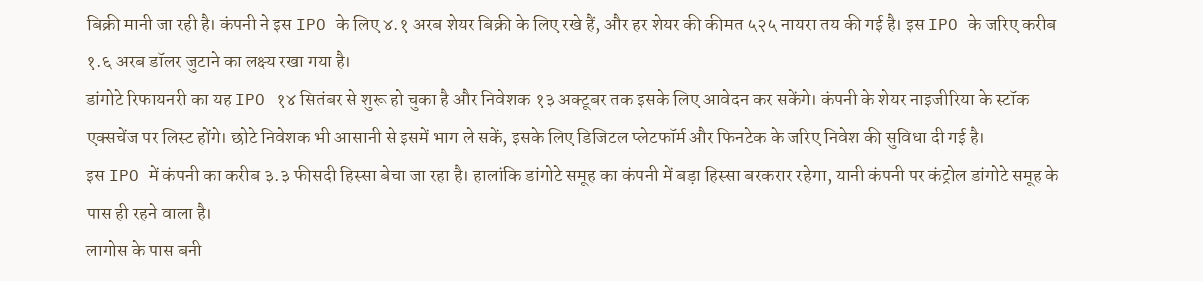बिक्री मानी जा रही है। कंपनी ने इस IPO के लिए ४.१ अरब शेयर बिक्री के लिए रखे हैं, और हर शेयर की कीमत ५२५ नायरा तय की गई है। इस IPO के जरिए करीब १.६ अरब डॉलर जुटाने का लक्ष्य रखा गया है।
डांगोटे रिफायनरी का यह IPO १४ सितंबर से शुरू हो चुका है और निवेशक १३ अक्टूबर तक इसके लिए आवेदन कर सकेंगे। कंपनी के शेयर नाइजीरिया के स्टॉक एक्सचेंज पर लिस्ट होंगे। छोटे निवेशक भी आसानी से इसमें भाग ले सकें, इसके लिए डिजिटल प्लेटफॉर्म और फिनटेक के जरिए निवेश की सुविधा दी गई है।
इस IPO में कंपनी का करीब ३.३ फीसदी हिस्सा बेचा जा रहा है। हालांकि डांगोटे समूह का कंपनी में बड़ा हिस्सा बरकरार रहेगा, यानी कंपनी पर कंट्रोल डांगोटे समूह के पास ही रहने वाला है।
लागोस के पास बनी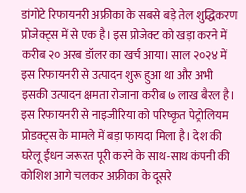डांगोटे रिफायनरी अफ्रीका के सबसे बड़े तेल शुद्धिकरण प्रोजेक्ट्स में से एक है। इस प्रोजेक्ट को खड़ा करने में करीब २० अरब डॉलर का खर्च आया। साल २०२४ में इस रिफायनरी से उत्पादन शुरू हुआ था और अभी इसकी उत्पादन क्षमता रोजाना करीब ७ लाख बैरल है।
इस रिफायनरी से नाइजीरिया को परिष्कृत पेट्रोलियम प्रोडक्ट्स के मामले में बड़ा फायदा मिला है। देश की घरेलू ईंधन जरूरत पूरी करने के साथ-साथ कंपनी की कोशिश आगे चलकर अफ्रीका के दूसरे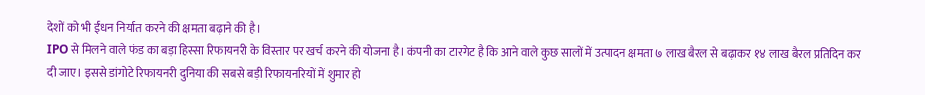देशों को भी ईंधन निर्यात करने की क्षमता बढ़ाने की है।
IPO से मिलने वाले फंड का बड़ा हिस्सा रिफायनरी के विस्तार पर खर्च करने की योजना है। कंपनी का टारगेट है कि आने वाले कुछ सालों में उत्पादन क्षमता ७ लाख बैरल से बढ़ाकर १४ लाख बैरल प्रतिदिन कर दी जाए। इससे डांगोटे रिफायनरी दुनिया की सबसे बड़ी रिफायनरियों में शुमार हो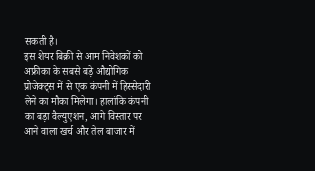सकती है।
इस शेयर बिक्री से आम निवेशकों को अफ्रीका के सबसे बड़े औद्योगिक प्रोजेक्ट्स में से एक कंपनी में हिस्सेदारी लेने का मौका मिलेगा। हालांकि कंपनी का बड़ा वैल्युएशन, आगे विस्तार पर आने वाला खर्च और तेल बाजार में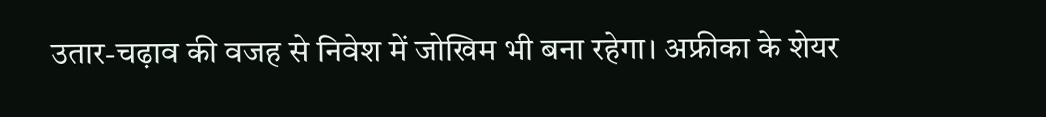उतार-चढ़ाव की वजह से निवेश में जोखिम भी बना रहेगा। अफ्रीका के शेयर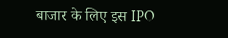बाजार के लिए इस IPO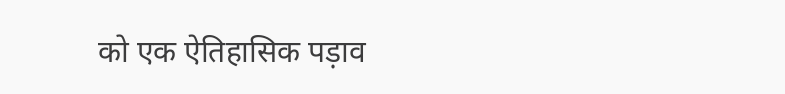को एक ऐतिहासिक पड़ाव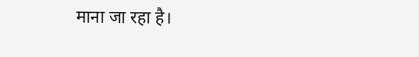माना जा रहा है।